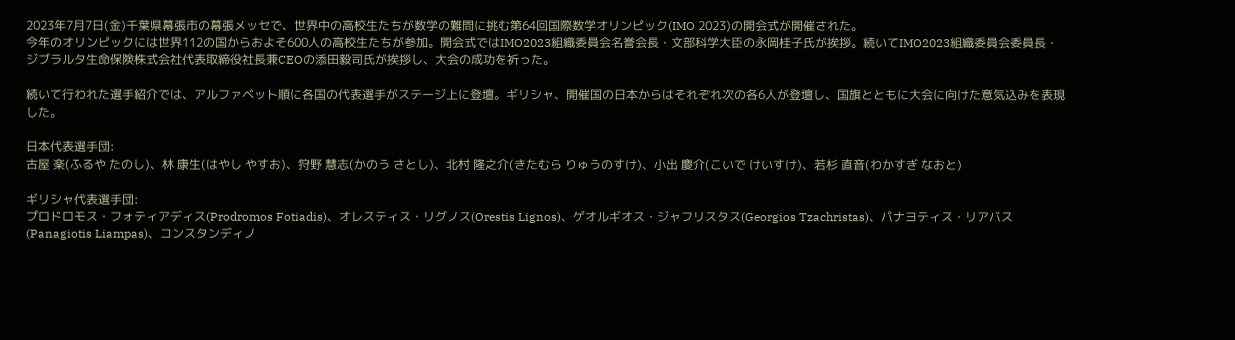2023年7月7日(金)千葉県幕張市の幕張メッセで、世界中の高校生たちが数学の難問に挑む第64回国際数学オリンピック(IMO 2023)の開会式が開催された。
今年のオリンピックには世界112の国からおよそ600人の高校生たちが参加。開会式ではIMO2023組織委員会名誉会長・文部科学大臣の永岡桂子氏が挨拶。続いてIMO2023組織委員会委員長・ジブラルタ生命保険株式会社代表取締役社長兼CEOの添田毅司氏が挨拶し、大会の成功を祈った。

続いて行われた選手紹介では、アルファベット順に各国の代表選手がステージ上に登壇。ギリシャ、開催国の日本からはそれぞれ次の各6人が登壇し、国旗とともに大会に向けた意気込みを表現した。

日本代表選手団:
古屋 楽(ふるや たのし)、林 康生(はやし やすお)、狩野 慧志(かのう さとし)、北村 隆之介(きたむら りゅうのすけ)、小出 慶介(こいで けいすけ)、若杉 直音(わかすぎ なおと)

ギリシャ代表選手団:
プロドロモス・フォティアディス(Prodromos Fotiadis)、オレスティス・リグノス(Orestis Lignos)、ゲオルギオス・ジャフリスタス(Georgios Tzachristas)、パナヨティス・リアバス(Panagiotis Liampas)、コンスタンディノ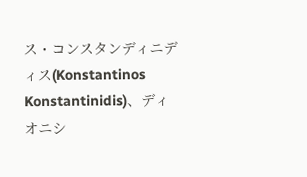ス・コンスタンディニディス(Konstantinos Konstantinidis)、ディオニシ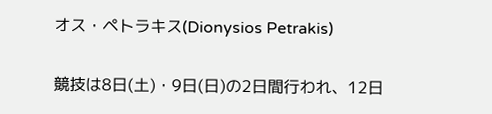オス・ペトラキス(Dionysios Petrakis)

競技は8日(土)・9日(日)の2日間行われ、12日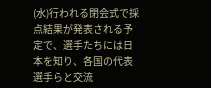(水)行われる閉会式で採点結果が発表される予定で、選手たちには日本を知り、各国の代表選手らと交流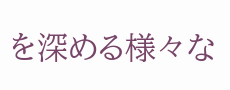を深める様々な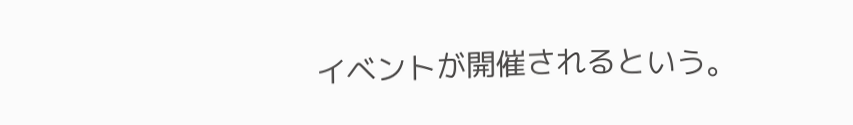イベントが開催されるという。